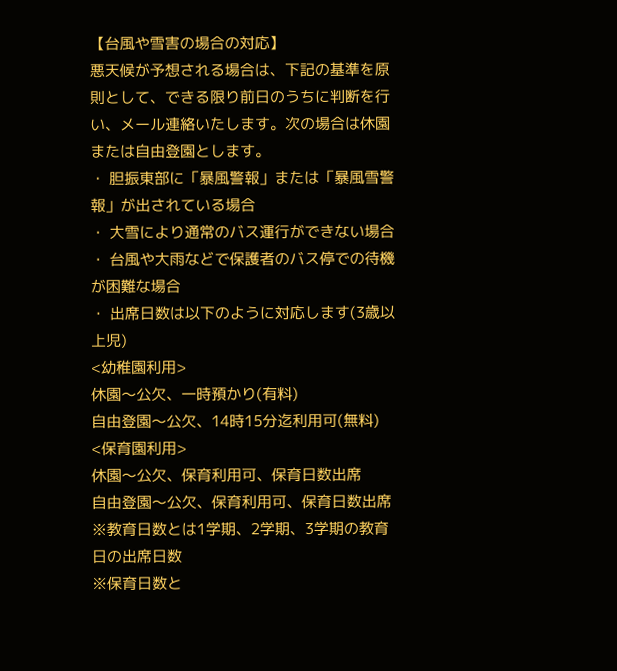【台風や雪害の場合の対応】
悪天候が予想される場合は、下記の基準を原則として、できる限り前日のうちに判断を行い、メール連絡いたします。次の場合は休園または自由登園とします。
・ 胆振東部に「暴風警報」または「暴風雪警報」が出されている場合
・ 大雪により通常のバス運行ができない場合
・ 台風や大雨などで保護者のバス停での待機が困難な場合
・ 出席日数は以下のように対応します(3歳以上児)
<幼稚園利用>
休園〜公欠、一時預かり(有料)
自由登園〜公欠、14時15分迄利用可(無料)
<保育園利用>
休園〜公欠、保育利用可、保育日数出席
自由登園〜公欠、保育利用可、保育日数出席
※教育日数とは1学期、2学期、3学期の教育日の出席日数
※保育日数と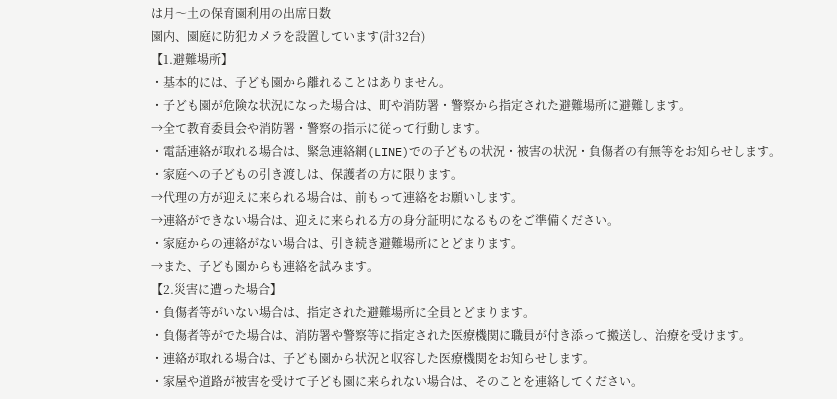は月〜土の保育園利用の出席日数
園内、園庭に防犯カメラを設置しています(計32台)
【1.避難場所】
・基本的には、子ども園から離れることはありません。
・子ども園が危険な状況になった場合は、町や消防署・警察から指定された避難場所に避難します。
→全て教育委員会や消防署・警察の指示に従って行動します。
・電話連絡が取れる場合は、緊急連絡網(LINE)での子どもの状況・被害の状況・負傷者の有無等をお知らせします。
・家庭への子どもの引き渡しは、保護者の方に限ります。
→代理の方が迎えに来られる場合は、前もって連絡をお願いします。
→連絡ができない場合は、迎えに来られる方の身分証明になるものをご準備ください。
・家庭からの連絡がない場合は、引き続き避難場所にとどまります。
→また、子ども園からも連絡を試みます。
【2.災害に遭った場合】
・負傷者等がいない場合は、指定された避難場所に全員とどまります。
・負傷者等がでた場合は、消防署や警察等に指定された医療機関に職員が付き添って搬送し、治療を受けます。
・連絡が取れる場合は、子ども園から状況と収容した医療機関をお知らせします。
・家屋や道路が被害を受けて子ども園に来られない場合は、そのことを連絡してください。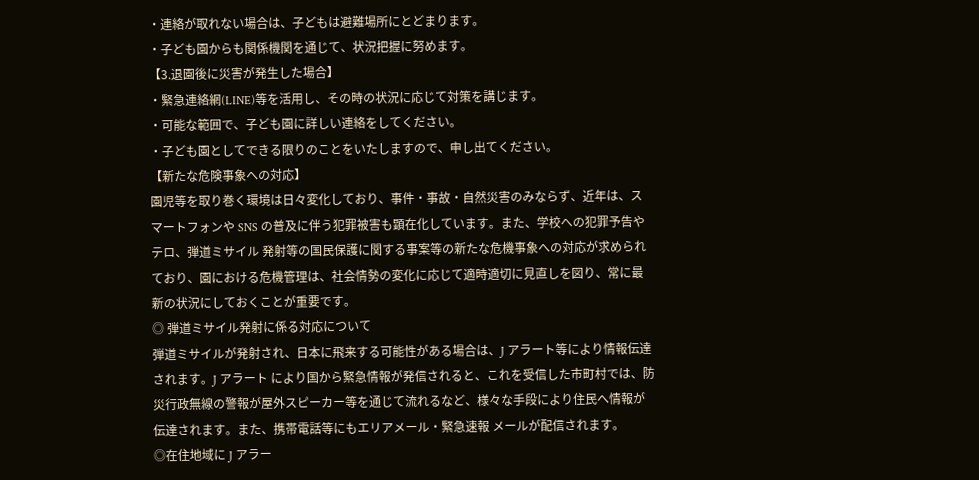・連絡が取れない場合は、子どもは避難場所にとどまります。
・子ども園からも関係機関を通じて、状況把握に努めます。
【3.退園後に災害が発生した場合】
・緊急連絡網(LINE)等を活用し、その時の状況に応じて対策を講じます。
・可能な範囲で、子ども園に詳しい連絡をしてください。
・子ども園としてできる限りのことをいたしますので、申し出てください。
【新たな危険事象への対応】
園児等を取り巻く環境は日々変化しており、事件・事故・自然災害のみならず、近年は、スマートフォンや SNS の普及に伴う犯罪被害も顕在化しています。また、学校への犯罪予告やテロ、弾道ミサイル 発射等の国⺠保護に関する事案等の新たな危機事象への対応が求められており、園における危機管理は、社会情勢の変化に応じて適時適切に見直しを図り、常に最新の状況にしておくことが重要です。
◎ 弾道ミサイル発射に係る対応について
弾道ミサイルが発射され、日本に飛来する可能性がある場合は、J アラート等により情報伝達されます。J アラート により国から緊急情報が発信されると、これを受信した市町村では、防災行政無線の警報が屋外スピーカー等を通じて流れるなど、様々な手段により住⺠へ情報が伝達されます。また、携帯電話等にもエリアメール・緊急速報 メールが配信されます。
◎在住地域に J アラー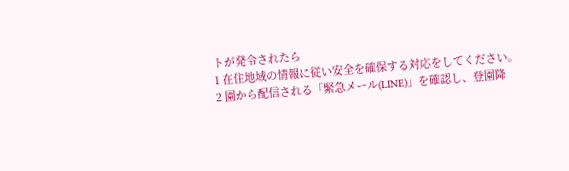トが発令されたら
1 在住地域の情報に従い安全を確保する対応をしてください。
2 園から配信される「緊急メール(LINE)」を確認し、登園降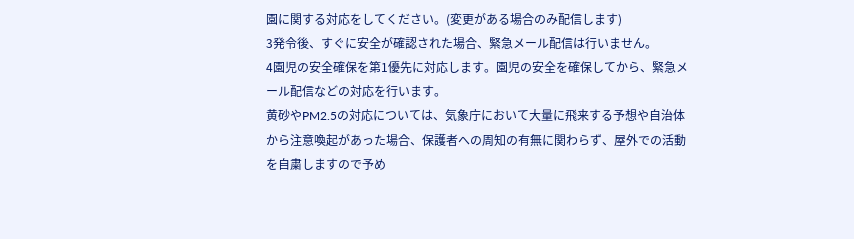園に関する対応をしてください。(変更がある場合のみ配信します)
3発令後、すぐに安全が確認された場合、緊急メール配信は行いません。
4園児の安全確保を第1優先に対応します。園児の安全を確保してから、緊急メール配信などの対応を行います。
黄砂やPM2.5の対応については、気象庁において大量に飛来する予想や自治体から注意喚起があった場合、保護者への周知の有無に関わらず、屋外での活動を自粛しますので予め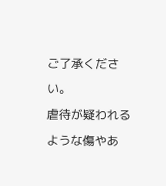ご了承ください。
虐待が疑われるような傷やあ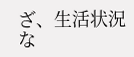ざ、生活状況な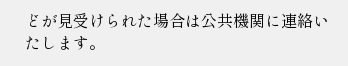どが見受けられた場合は公共機関に連絡いたします。